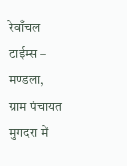रेवाँचल टाईम्स – मण्डला, ग्राम पंचायत मुगदरा में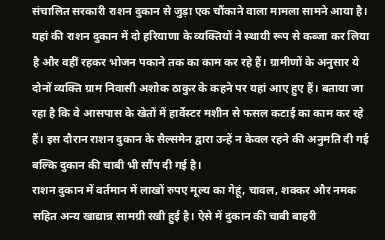संचालित सरकारी राशन दुकान से जुड़ा एक चौंकाने वाला मामला सामने आया है। यहां की राशन दुकान में दो हरियाणा के व्यक्तियों ने स्थायी रूप से कब्जा कर लिया है और वहीं रहकर भोजन पकाने तक का काम कर रहे हैं। ग्रामीणों के अनुसार ये दोनों व्यक्ति ग्राम निवासी अशोक ठाकुर के कहने पर यहां आए हुए हैं। बताया जा रहा है कि वे आसपास के खेतों में हार्वेस्टर मशीन से फसल कटाई का काम कर रहे हैं। इस दौरान राशन दुकान के सैल्समेन द्वारा उन्हें न केवल रहने की अनुमति दी गई बल्कि दुकान की चाबी भी सौंप दी गई है।
राशन दुकान में वर्तमान में लाखों रुपए मूल्य का गेहूं, चावल, शक्कर और नमक सहित अन्य खाद्यान्न सामग्री रखी हुई है। ऐसे में दुकान की चाबी बाहरी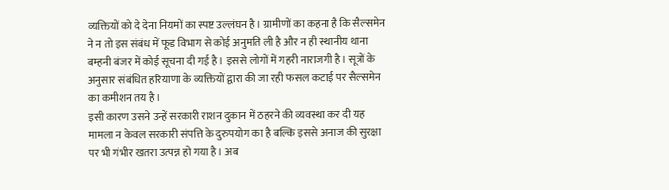व्यक्तियों को दे देना नियमों का स्पष्ट उल्लंघन है। ग्रामीणों का कहना है कि सैल्समेन ने न तो इस संबंध में फूड विभाग से कोई अनुमति ली है और न ही स्थानीय थाना बम्हनी बंजर में कोई सूचना दी गई है। इससे लोगों में गहरी नाराजगी है। सूत्रों के अनुसार संबंधित हरियाणा के व्यक्तियों द्वारा की जा रही फसल कटाई पर सैल्समेन का कमीशन तय है।
इसी कारण उसने उन्हें सरकारी राशन दुकान में ठहरने की व्यवस्था कर दी यह मामला न केवल सरकारी संपत्ति के दुरुपयोग का है बल्कि इससे अनाज की सुरक्षा पर भी गंभीर खतरा उत्पन्न हो गया है। अब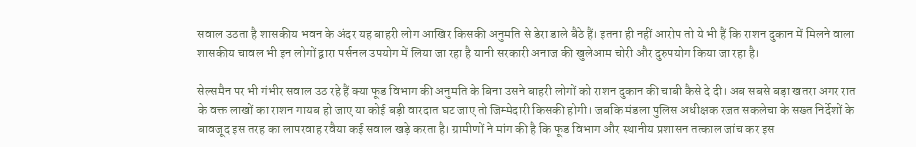सवाल उठता है शासकीय भवन के अंदर यह बाहरी लोग आखिर किसकी अनुमति से डेरा डाले बैठे हैं। इतना ही नहीं आरोप तो ये भी हैं कि राशन दुकान में मिलने वाला शासकीय चावल भी इन लोगों द्वारा पर्सनल उपयोग में लिया जा रहा है यानी सरकारी अनाज की खुलेआम चोरी और दुरुपयोग किया जा रहा है।

सेल्समैन पर भी गंभीर सवाल उठ रहे हैं क्या फूड विभाग की अनुमति के बिना उसने बाहरी लोगों को राशन दुकान की चाबी कैसे दे दी। अब सबसे बड़ा खतरा अगर रात के वक्त लाखों का राशन गायब हो जाए या कोई बड़ी वारदात घट जाए तो जिम्मेदारी किसकी होगी। जबकि मंडला पुलिस अधीक्षक रजत सकलेचा के सख्त निर्देशों के बावजूद इस तरह का लापरवाह रवैया कई सवाल खड़े करता है। ग्रामीणों ने मांग की है कि फूड विभाग और स्थानीय प्रशासन तत्काल जांच कर इस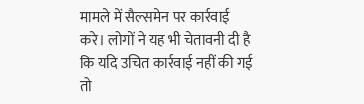मामले में सैल्समेन पर कार्रवाई करे। लोगों ने यह भी चेतावनी दी है कि यदि उचित कार्रवाई नहीं की गई तो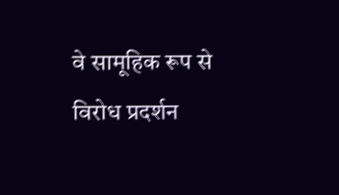वे सामूहिक रूप से विरोध प्रदर्शन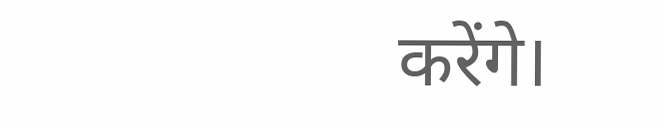करेंगे।